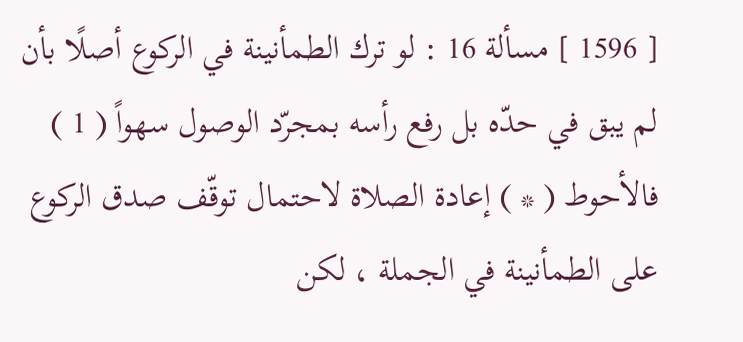[ 1596 ] مسألة 16 : لو ترك الطمأنينة في الركوع أصلًا بأن لم يبق في حدّه بل رفع رأسه بمجرّد الوصول سهواً ( 1 ) فالأحوط ( * ) إعادة الصلاة لاحتمال توقّف صدق الركوع على الطمأنينة في الجملة ، لكن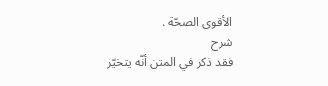الأقوى الصحّة .
شرح
فقد ذكر في المتن أنّه يتخيّر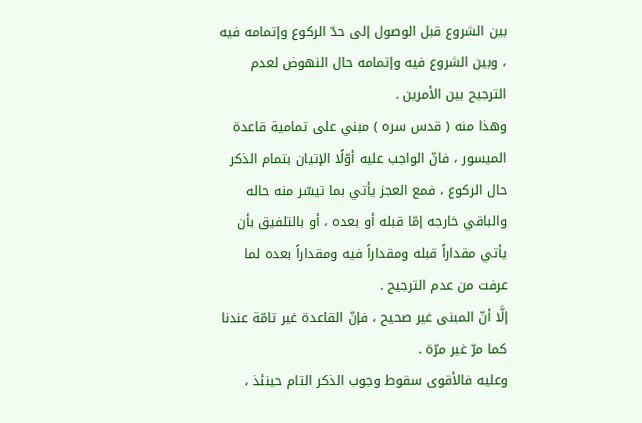بين الشروع قبل الوصول إلى حدّ الركوع وإتمامه فيه ، وبين الشروع فيه وإتمامه حال النهوض لعدم الترجيح بين الأمرين .
وهذا منه ( قدس سره ) مبني على تمامية قاعدة الميسور ، فانّ الواجب عليه أوّلًا الإتيان بتمام الذكر حال الركوع ، فمع العجز يأتي بما تيسّر منه حاله والباقي خارجه إمّا قبله أو بعده ، أو بالتلفيق بأن يأتي مقداراً قبله ومقداراً فيه ومقداراً بعده لما عرفت من عدم الترجيح .
إلَّا أنّ المبنى غير صحيح ، فإنّ القاعدة غير تامّة عندنا كما مرّ غير مرّة .
وعليه فالأقوى سقوط وجوب الذكر التام حينئذ ،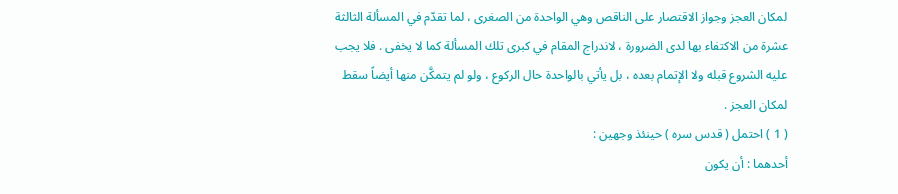لمكان العجز وجواز الاقتصار على الناقص وهي الواحدة من الصغرى ، لما تقدّم في المسألة الثالثة عشرة من الاكتفاء بها لدى الضرورة ، لاندراج المقام في كبرى تلك المسألة كما لا يخفى . فلا يجب عليه الشروع قبله ولا الإتمام بعده ، بل يأتي بالواحدة حال الركوع ، ولو لم يتمكَّن منها أيضاً سقط لمكان العجز .
( 1 ) احتمل ( قدس سره ) حينئذ وجهين :
أحدهما : أن يكون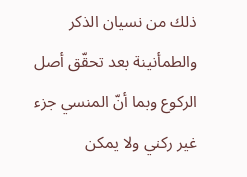ذلك من نسيان الذكر والطمأنينة بعد تحقّق أصل الركوع وبما أنّ المنسي جزء غير ركني ولا يمكن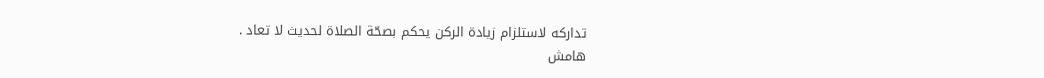تداركه لاستلزام زيادة الركن يحكم بصحّة الصلاة لحديث لا تعاد .
هامش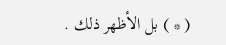( * ) بل الأظهر ذلك .